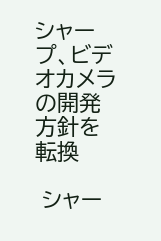シャープ、ビデオカメラの開発方針を転換

 シャー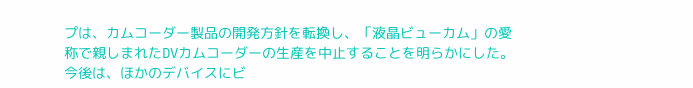プは、カムコーダー製品の開発方針を転換し、「液晶ビューカム」の愛称で親しまれたDVカムコーダーの生産を中止することを明らかにした。今後は、ほかのデバイスにビ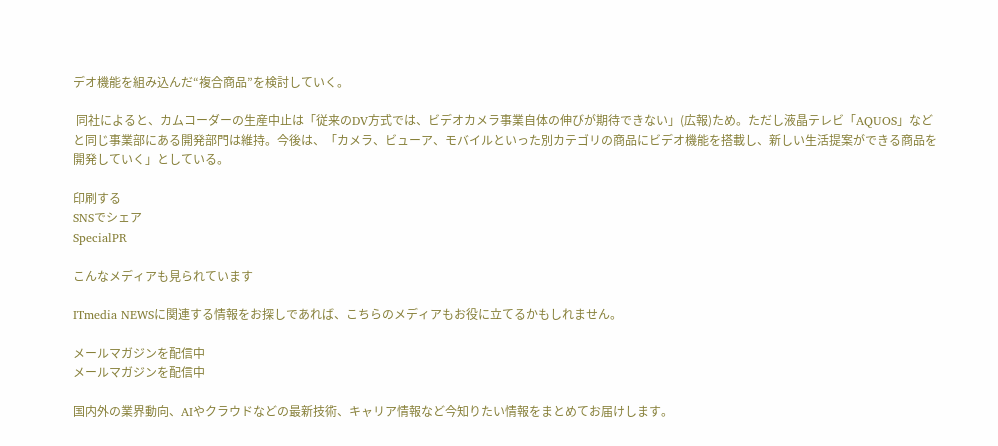デオ機能を組み込んだ“複合商品”を検討していく。

 同社によると、カムコーダーの生産中止は「従来のDV方式では、ビデオカメラ事業自体の伸びが期待できない」(広報)ため。ただし液晶テレビ「AQUOS」などと同じ事業部にある開発部門は維持。今後は、「カメラ、ビューア、モバイルといった別カテゴリの商品にビデオ機能を搭載し、新しい生活提案ができる商品を開発していく」としている。

印刷する
SNSでシェア
SpecialPR

こんなメディアも見られています

ITmedia NEWSに関連する情報をお探しであれば、こちらのメディアもお役に立てるかもしれません。

メールマガジンを配信中
メールマガジンを配信中

国内外の業界動向、AIやクラウドなどの最新技術、キャリア情報など今知りたい情報をまとめてお届けします。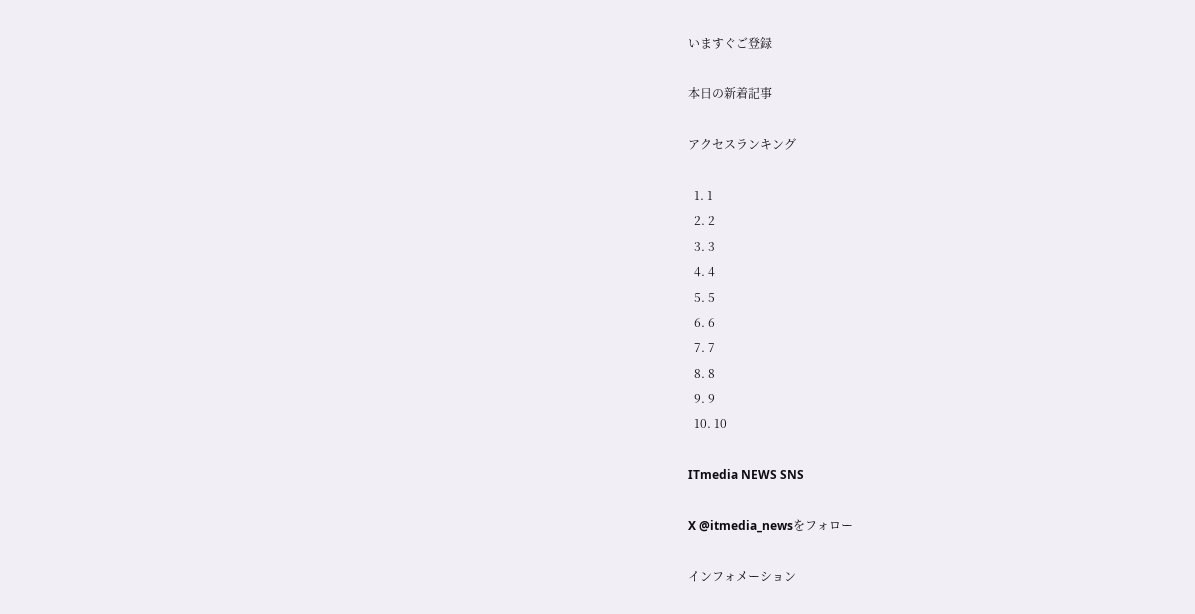いますぐご登録

本日の新着記事

アクセスランキング

  1. 1
  2. 2
  3. 3
  4. 4
  5. 5
  6. 6
  7. 7
  8. 8
  9. 9
  10. 10

ITmedia NEWS SNS

X @itmedia_newsをフォロー

インフォメーション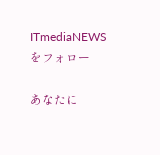ITmediaNEWSをフォロー

あなたに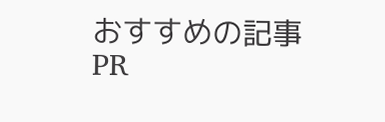おすすめの記事PR